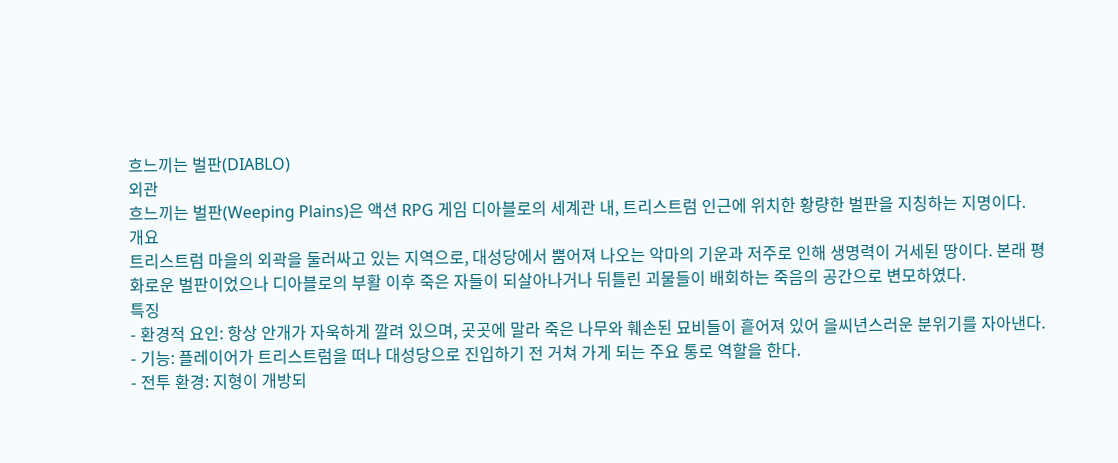흐느끼는 벌판(DIABLO)
외관
흐느끼는 벌판(Weeping Plains)은 액션 RPG 게임 디아블로의 세계관 내, 트리스트럼 인근에 위치한 황량한 벌판을 지칭하는 지명이다.
개요
트리스트럼 마을의 외곽을 둘러싸고 있는 지역으로, 대성당에서 뿜어져 나오는 악마의 기운과 저주로 인해 생명력이 거세된 땅이다. 본래 평화로운 벌판이었으나 디아블로의 부활 이후 죽은 자들이 되살아나거나 뒤틀린 괴물들이 배회하는 죽음의 공간으로 변모하였다.
특징
- 환경적 요인: 항상 안개가 자욱하게 깔려 있으며, 곳곳에 말라 죽은 나무와 훼손된 묘비들이 흩어져 있어 을씨년스러운 분위기를 자아낸다.
- 기능: 플레이어가 트리스트럼을 떠나 대성당으로 진입하기 전 거쳐 가게 되는 주요 통로 역할을 한다.
- 전투 환경: 지형이 개방되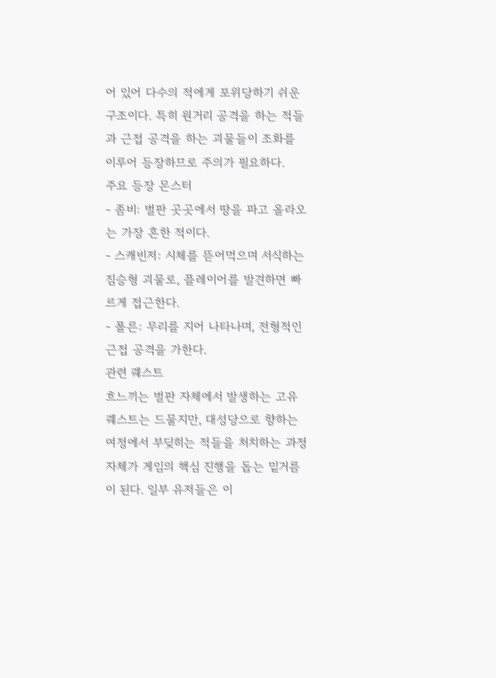어 있어 다수의 적에게 포위당하기 쉬운 구조이다. 특히 원거리 공격을 하는 적들과 근접 공격을 하는 괴물들이 조화를 이루어 등장하므로 주의가 필요하다.
주요 등장 몬스터
- 좀비: 벌판 곳곳에서 땅을 파고 올라오는 가장 흔한 적이다.
- 스캐빈저: 시체를 뜯어먹으며 서식하는 짐승형 괴물로, 플레이어를 발견하면 빠르게 접근한다.
- 폴른: 무리를 지어 나타나며, 전형적인 근접 공격을 가한다.
관련 퀘스트
흐느끼는 벌판 자체에서 발생하는 고유 퀘스트는 드물지만, 대성당으로 향하는 여정에서 부딪히는 적들을 처치하는 과정 자체가 게임의 핵심 진행을 돕는 밑거름이 된다. 일부 유저들은 이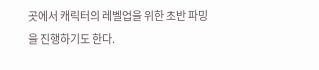곳에서 캐릭터의 레벨업을 위한 초반 파밍을 진행하기도 한다.